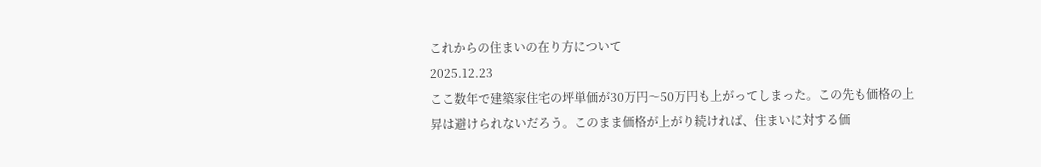これからの住まいの在り方について
2025.12.23
ここ数年で建築家住宅の坪単価が30万円〜50万円も上がってしまった。この先も価格の上昇は避けられないだろう。このまま価格が上がり続ければ、住まいに対する価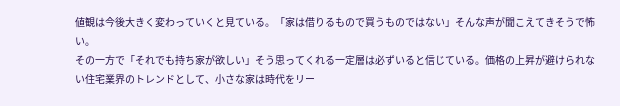値観は今後大きく変わっていくと見ている。「家は借りるもので買うものではない」そんな声が聞こえてきそうで怖い。
その一方で「それでも持ち家が欲しい」そう思ってくれる一定層は必ずいると信じている。価格の上昇が避けられない住宅業界のトレンドとして、小さな家は時代をリー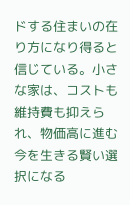ドする住まいの在り方になり得ると信じている。小さな家は、コストも維持費も抑えられ、物価高に進む今を生きる賢い選択になる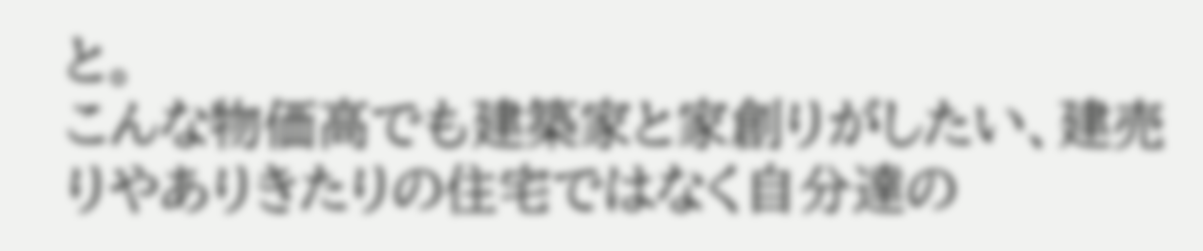と。
こんな物価高でも建築家と家創りがしたい、建売りやありきたりの住宅ではなく自分達の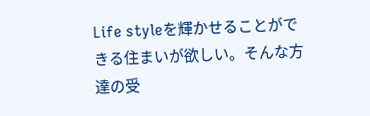Life styleを輝かせることができる住まいが欲しい。そんな方達の受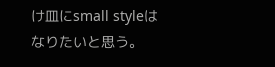け皿にsmall styleはなりたいと思う。